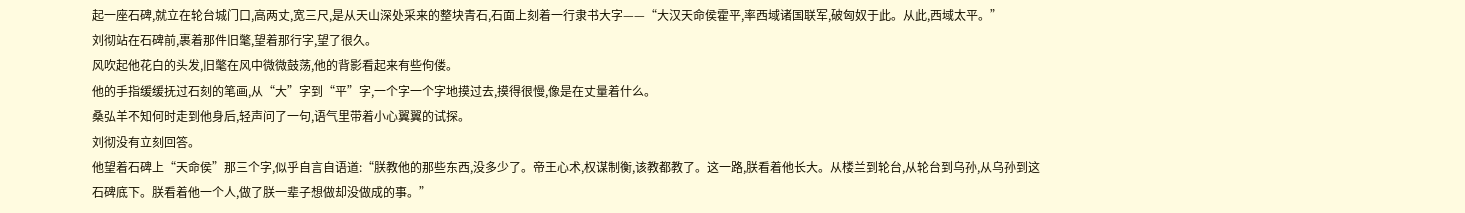起一座石碑,就立在轮台城门口,高两丈,宽三尺,是从天山深处采来的整块青石,石面上刻着一行隶书大字——“大汉天命侯霍平,率西域诸国联军,破匈奴于此。从此,西域太平。”
刘彻站在石碑前,裹着那件旧氅,望着那行字,望了很久。
风吹起他花白的头发,旧氅在风中微微鼓荡,他的背影看起来有些佝偻。
他的手指缓缓抚过石刻的笔画,从“大”字到“平”字,一个字一个字地摸过去,摸得很慢,像是在丈量着什么。
桑弘羊不知何时走到他身后,轻声问了一句,语气里带着小心翼翼的试探。
刘彻没有立刻回答。
他望着石碑上“天命侯”那三个字,似乎自言自语道:“朕教他的那些东西,没多少了。帝王心术,权谋制衡,该教都教了。这一路,朕看着他长大。从楼兰到轮台,从轮台到乌孙,从乌孙到这石碑底下。朕看着他一个人,做了朕一辈子想做却没做成的事。”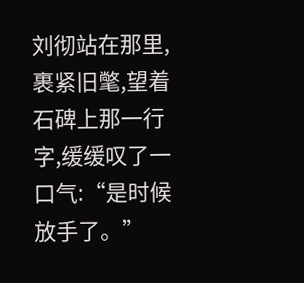刘彻站在那里,裹紧旧氅,望着石碑上那一行字,缓缓叹了一口气:“是时候放手了。”